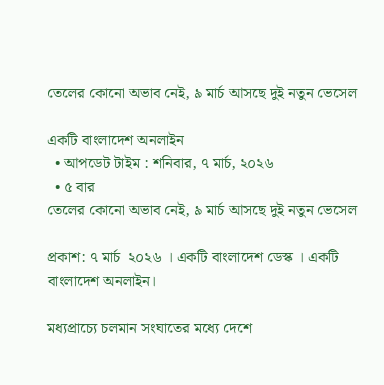তেলের কোনো অভাব নেই, ৯ মার্চ আসছে দুই নতুন ভেসেল

একটি বাংলাদেশ অনলাইন
  • আপডেট টাইম : শনিবার, ৭ মার্চ, ২০২৬
  • ৫ বার
তেলের কোনো অভাব নেই, ৯ মার্চ আসছে দুই নতুন ভেসেল

প্রকাশ: ৭ মার্চ  ২০২৬ । একটি বাংলাদেশ ডেস্ক । একটি বাংলাদেশ অনলাইন।

মধ্যপ্রাচ্যে চলমান সংঘাতের মধ্যে দেশে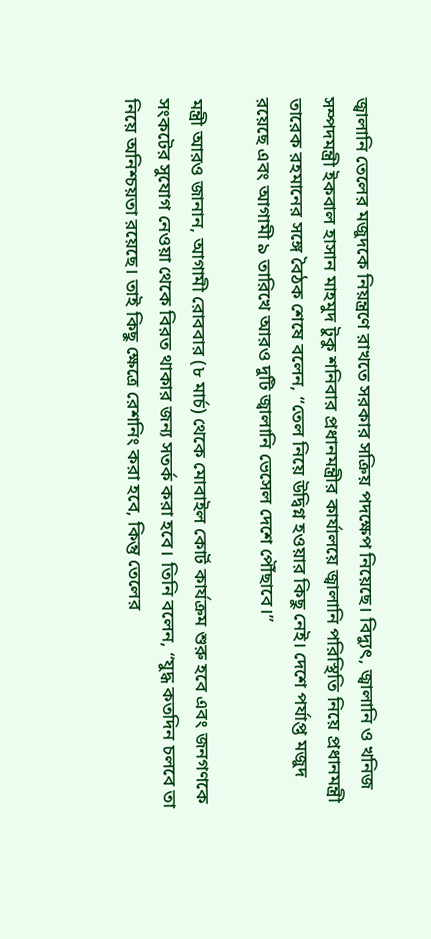জ্বালানি তেলের মজুদকে নিয়ন্ত্রণে রাখতে সরকার সক্রিয় পদক্ষেপ নিয়েছে। বিদ্যুৎ, জ্বালানি ও খনিজ সম্পদমন্ত্রী ইকবাল হাসান মাহমুদ টুকু শনিবার প্রধানমন্ত্রীর কার্যালয়ে জ্বালানি পরিস্থিতি নিয়ে প্রধানমন্ত্রী তারেক রহমানের সঙ্গে বৈঠক শেষে বলেন, “তেল নিয়ে উদ্বিগ্ন হওয়ার কিছু নেই। দেশে পর্যাপ্ত মজুদ রয়েছে এবং আগামী ৯ তারিখে আরও দুটি জ্বালানি ভেসেল দেশে পৌঁছাবে।”

মন্ত্রী আরও জানান, আগামী রোববার (৮ মার্চ) থেকে মোবাইল কোর্ট কার্যক্রম শুরু হবে এবং জনগণকে সংকটের সুযোগ নেওয়া থেকে বিরত থাকার জন্য সতর্ক করা হবে। তিনি বলেন, “যুদ্ধ কতদিন চলবে তা নিয়ে অনিশ্চয়তা রয়েছে। তাই কিছু ক্ষেত্রে রেশনিং করা হবে, কিন্তু তেলের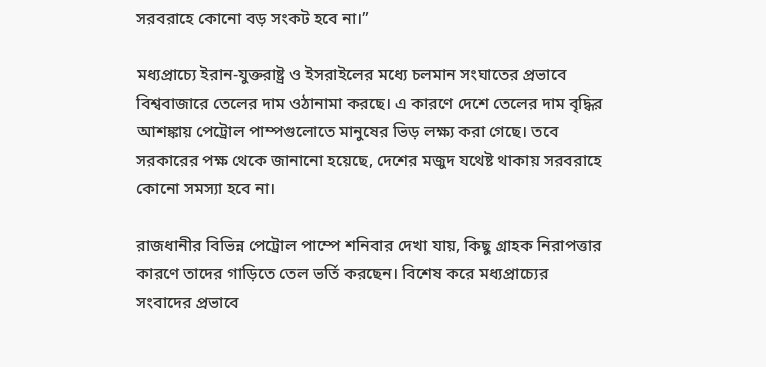সরবরাহে কোনো বড় সংকট হবে না।”

মধ্যপ্রাচ্যে ইরান-যুক্তরাষ্ট্র ও ইসরাইলের মধ্যে চলমান সংঘাতের প্রভাবে বিশ্ববাজারে তেলের দাম ওঠানামা করছে। এ কারণে দেশে তেলের দাম বৃদ্ধির আশঙ্কায় পেট্রোল পাম্পগুলোতে মানুষের ভিড় লক্ষ্য করা গেছে। তবে সরকারের পক্ষ থেকে জানানো হয়েছে, দেশের মজুদ যথেষ্ট থাকায় সরবরাহে কোনো সমস্যা হবে না।

রাজধানীর বিভিন্ন পেট্রোল পাম্পে শনিবার দেখা যায়, কিছু গ্রাহক নিরাপত্তার কারণে তাদের গাড়িতে তেল ভর্তি করছেন। বিশেষ করে মধ্যপ্রাচ্যের সংবাদের প্রভাবে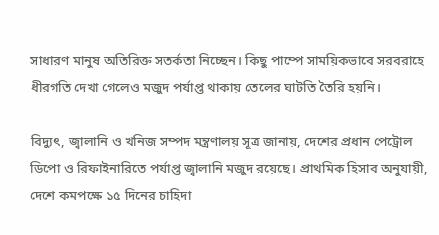সাধারণ মানুষ অতিরিক্ত সতর্কতা নিচ্ছেন। কিছু পাম্পে সাময়িকভাবে সরবরাহে ধীরগতি দেখা গেলেও মজুদ পর্যাপ্ত থাকায় তেলের ঘাটতি তৈরি হয়নি।

বিদ্যুৎ, জ্বালানি ও খনিজ সম্পদ মন্ত্রণালয় সূত্র জানায়, দেশের প্রধান পেট্রোল ডিপো ও রিফাইনারিতে পর্যাপ্ত জ্বালানি মজুদ রয়েছে। প্রাথমিক হিসাব অনুযায়ী, দেশে কমপক্ষে ১৫ দিনের চাহিদা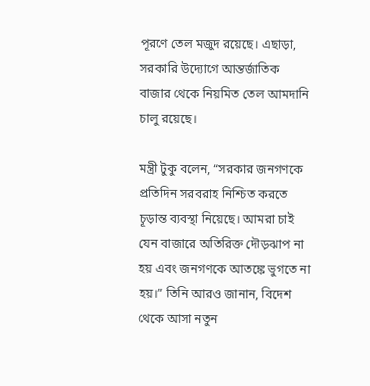পূরণে তেল মজুদ রয়েছে। এছাড়া, সরকারি উদ্যোগে আন্তর্জাতিক বাজার থেকে নিয়মিত তেল আমদানি চালু রয়েছে।

মন্ত্রী টুকু বলেন, “সরকার জনগণকে প্রতিদিন সরবরাহ নিশ্চিত করতে চূড়ান্ত ব্যবস্থা নিয়েছে। আমরা চাই যেন বাজারে অতিরিক্ত দৌড়ঝাপ না হয় এবং জনগণকে আতঙ্কে ভুগতে না হয়।” তিনি আরও জানান, বিদেশ থেকে আসা নতুন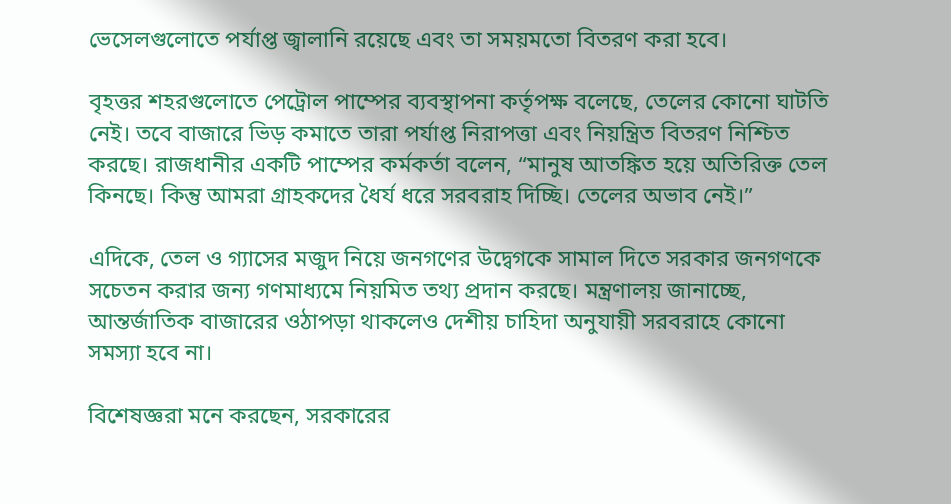ভেসেলগুলোতে পর্যাপ্ত জ্বালানি রয়েছে এবং তা সময়মতো বিতরণ করা হবে।

বৃহত্তর শহরগুলোতে পেট্রোল পাম্পের ব্যবস্থাপনা কর্তৃপক্ষ বলেছে, তেলের কোনো ঘাটতি নেই। তবে বাজারে ভিড় কমাতে তারা পর্যাপ্ত নিরাপত্তা এবং নিয়ন্ত্রিত বিতরণ নিশ্চিত করছে। রাজধানীর একটি পাম্পের কর্মকর্তা বলেন, “মানুষ আতঙ্কিত হয়ে অতিরিক্ত তেল কিনছে। কিন্তু আমরা গ্রাহকদের ধৈর্য ধরে সরবরাহ দিচ্ছি। তেলের অভাব নেই।”

এদিকে, তেল ও গ্যাসের মজুদ নিয়ে জনগণের উদ্বেগকে সামাল দিতে সরকার জনগণকে সচেতন করার জন্য গণমাধ্যমে নিয়মিত তথ্য প্রদান করছে। মন্ত্রণালয় জানাচ্ছে, আন্তর্জাতিক বাজারের ওঠাপড়া থাকলেও দেশীয় চাহিদা অনুযায়ী সরবরাহে কোনো সমস্যা হবে না।

বিশেষজ্ঞরা মনে করছেন, সরকারের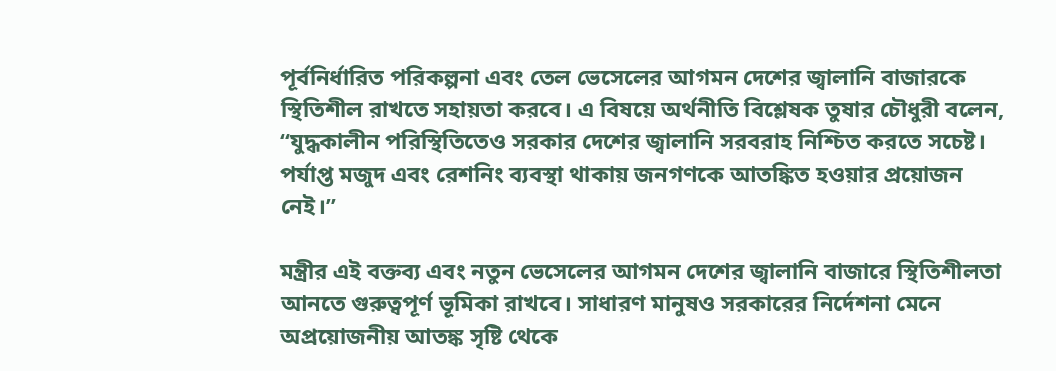পূর্বনির্ধারিত পরিকল্পনা এবং তেল ভেসেলের আগমন দেশের জ্বালানি বাজারকে স্থিতিশীল রাখতে সহায়তা করবে। এ বিষয়ে অর্থনীতি বিশ্লেষক তুষার চৌধুরী বলেন, “যুদ্ধকালীন পরিস্থিতিতেও সরকার দেশের জ্বালানি সরবরাহ নিশ্চিত করতে সচেষ্ট। পর্যাপ্ত মজুদ এবং রেশনিং ব্যবস্থা থাকায় জনগণকে আতঙ্কিত হওয়ার প্রয়োজন নেই।”

মন্ত্রীর এই বক্তব্য এবং নতুন ভেসেলের আগমন দেশের জ্বালানি বাজারে স্থিতিশীলতা আনতে গুরুত্বপূর্ণ ভূমিকা রাখবে। সাধারণ মানুষও সরকারের নির্দেশনা মেনে অপ্রয়োজনীয় আতঙ্ক সৃষ্টি থেকে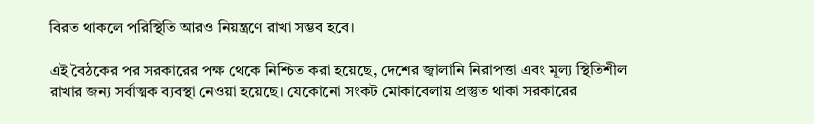বিরত থাকলে পরিস্থিতি আরও নিয়ন্ত্রণে রাখা সম্ভব হবে।

এই বৈঠকের পর সরকারের পক্ষ থেকে নিশ্চিত করা হয়েছে, দেশের জ্বালানি নিরাপত্তা এবং মূল্য স্থিতিশীল রাখার জন্য সর্বাত্মক ব্যবস্থা নেওয়া হয়েছে। যেকোনো সংকট মোকাবেলায় প্রস্তুত থাকা সরকারের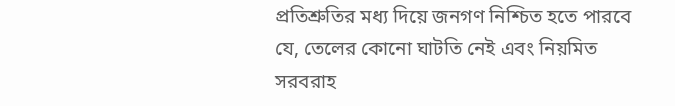প্রতিশ্রুতির মধ্য দিয়ে জনগণ নিশ্চিত হতে পারবে যে, তেলের কোনো ঘাটতি নেই এবং নিয়মিত সরবরাহ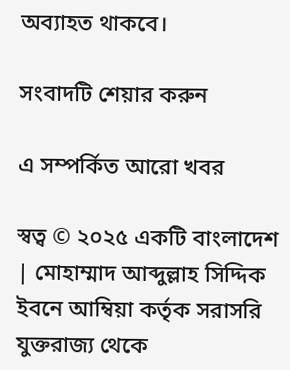অব্যাহত থাকবে।

সংবাদটি শেয়ার করুন

এ সম্পর্কিত আরো খবর

স্বত্ব © ২০২৫ একটি বাংলাদেশ | মোহাম্মাদ আব্দুল্লাহ সিদ্দিক ইবনে আম্বিয়া কর্তৃক সরাসরি যুক্তরাজ্য থেকে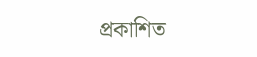প্রকাশিত